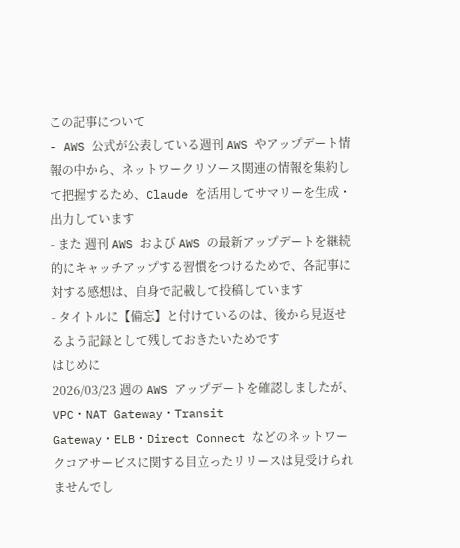この記事について
- AWS 公式が公表している週刊 AWS やアップデート情報の中から、ネットワークリソース関連の情報を集約して把握するため、Claude を活用してサマリーを生成・出力しています
- また 週刊 AWS および AWS の最新アップデートを継続的にキャッチアップする習慣をつけるためで、各記事に対する感想は、自身で記載して投稿しています
- タイトルに【備忘】と付けているのは、後から見返せるよう記録として残しておきたいためです
はじめに
2026/03/23 週の AWS アップデートを確認しましたが、VPC・NAT Gateway・Transit Gateway・ELB・Direct Connect などのネットワークコアサービスに関する目立ったリリースは見受けられませんでし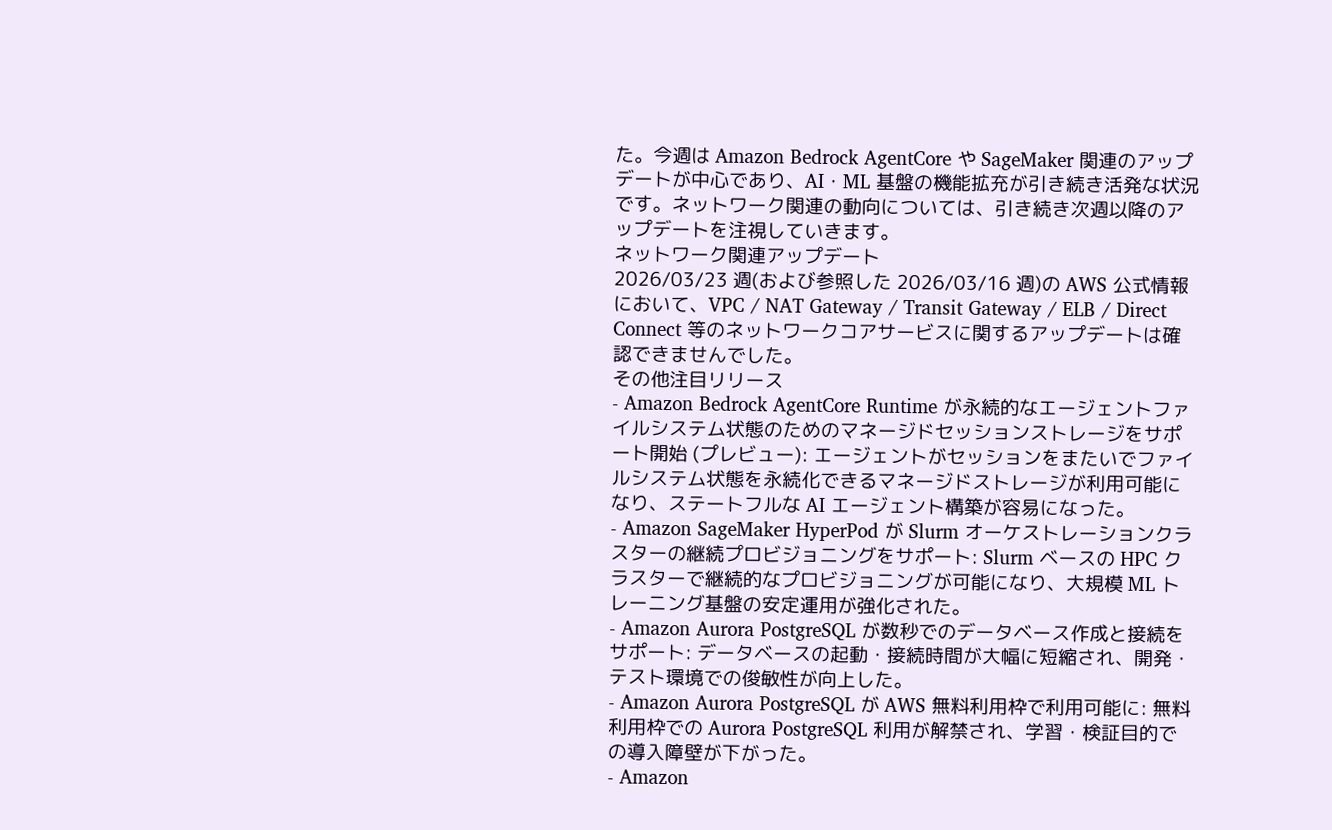た。今週は Amazon Bedrock AgentCore や SageMaker 関連のアップデートが中心であり、AI・ML 基盤の機能拡充が引き続き活発な状況です。ネットワーク関連の動向については、引き続き次週以降のアップデートを注視していきます。
ネットワーク関連アップデート
2026/03/23 週(および参照した 2026/03/16 週)の AWS 公式情報において、VPC / NAT Gateway / Transit Gateway / ELB / Direct Connect 等のネットワークコアサービスに関するアップデートは確認できませんでした。
その他注目リリース
- Amazon Bedrock AgentCore Runtime が永続的なエージェントファイルシステム状態のためのマネージドセッションストレージをサポート開始 (プレビュー): エージェントがセッションをまたいでファイルシステム状態を永続化できるマネージドストレージが利用可能になり、ステートフルな AI エージェント構築が容易になった。
- Amazon SageMaker HyperPod が Slurm オーケストレーションクラスターの継続プロビジョニングをサポート: Slurm ベースの HPC クラスターで継続的なプロビジョニングが可能になり、大規模 ML トレーニング基盤の安定運用が強化された。
- Amazon Aurora PostgreSQL が数秒でのデータベース作成と接続をサポート: データベースの起動・接続時間が大幅に短縮され、開発・テスト環境での俊敏性が向上した。
- Amazon Aurora PostgreSQL が AWS 無料利用枠で利用可能に: 無料利用枠での Aurora PostgreSQL 利用が解禁され、学習・検証目的での導入障壁が下がった。
- Amazon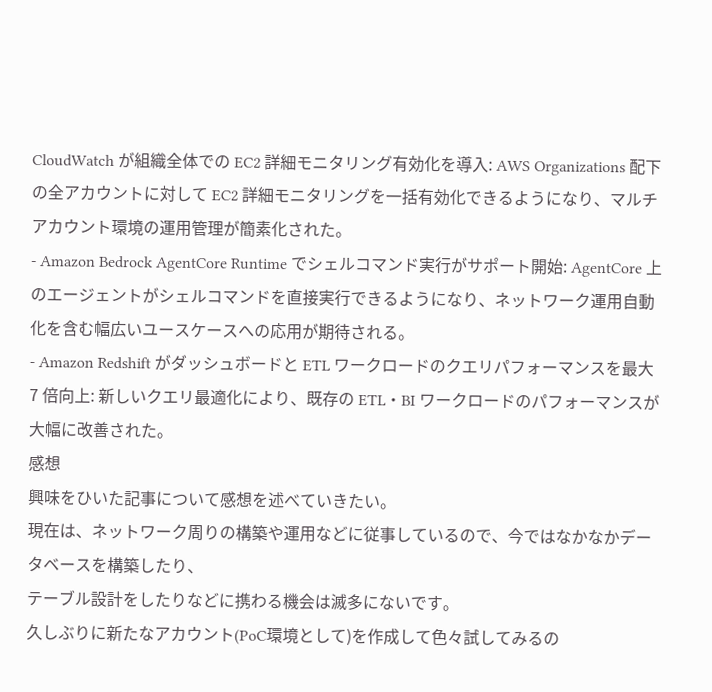CloudWatch が組織全体での EC2 詳細モニタリング有効化を導入: AWS Organizations 配下の全アカウントに対して EC2 詳細モニタリングを一括有効化できるようになり、マルチアカウント環境の運用管理が簡素化された。
- Amazon Bedrock AgentCore Runtime でシェルコマンド実行がサポート開始: AgentCore 上のエージェントがシェルコマンドを直接実行できるようになり、ネットワーク運用自動化を含む幅広いユースケースへの応用が期待される。
- Amazon Redshift がダッシュボードと ETL ワークロードのクエリパフォーマンスを最大 7 倍向上: 新しいクエリ最適化により、既存の ETL・BI ワークロードのパフォーマンスが大幅に改善された。
感想
興味をひいた記事について感想を述べていきたい。
現在は、ネットワーク周りの構築や運用などに従事しているので、今ではなかなかデータベースを構築したり、
テーブル設計をしたりなどに携わる機会は滅多にないです。
久しぶりに新たなアカウント(PoC環境として)を作成して色々試してみるの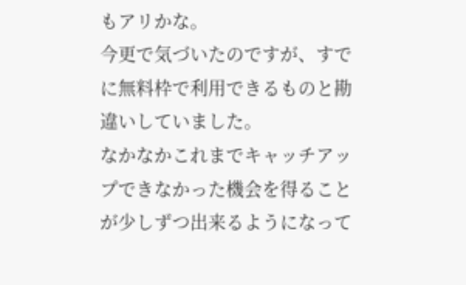もアリかな。
今更で気づいたのですが、すでに無料枠で利用できるものと勘違いしていました。
なかなかこれまでキャッチアップできなかった機会を得ることが少しずつ出来るようになって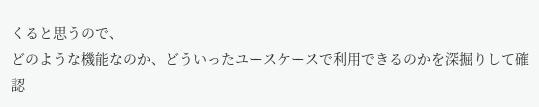くると思うので、
どのような機能なのか、どういったユースケースで利用できるのかを深掘りして確認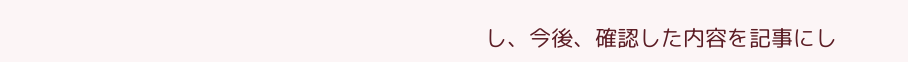し、今後、確認した内容を記事にし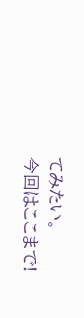てみたい。
今回はここまで!